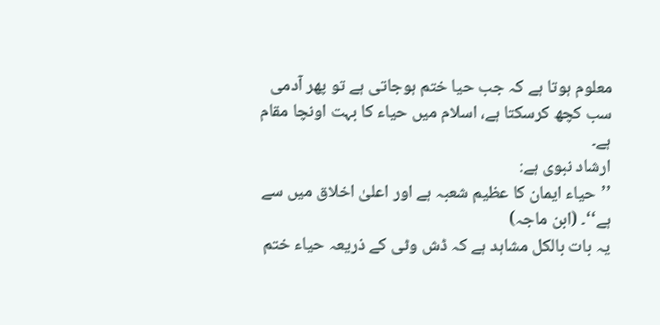معلوم ہوتا ہے کہ جب حیا ختم ہوجاتی ہے تو پھر آدمی سب کچھ کرسکتا ہے، اسلام میں حیاء کا بہت اونچا مقام ہے۔
ارشاد نبوی ہے:
’’حیاء ایمان کا عظیم شعبہ ہے اور اعلیٰ اخلاق میں سے ہے‘‘۔ (ابن ماجہ)
یہ بات بالکل مشاہد ہے کہ ڈش وٹی کے ذریعہ حیاء ختم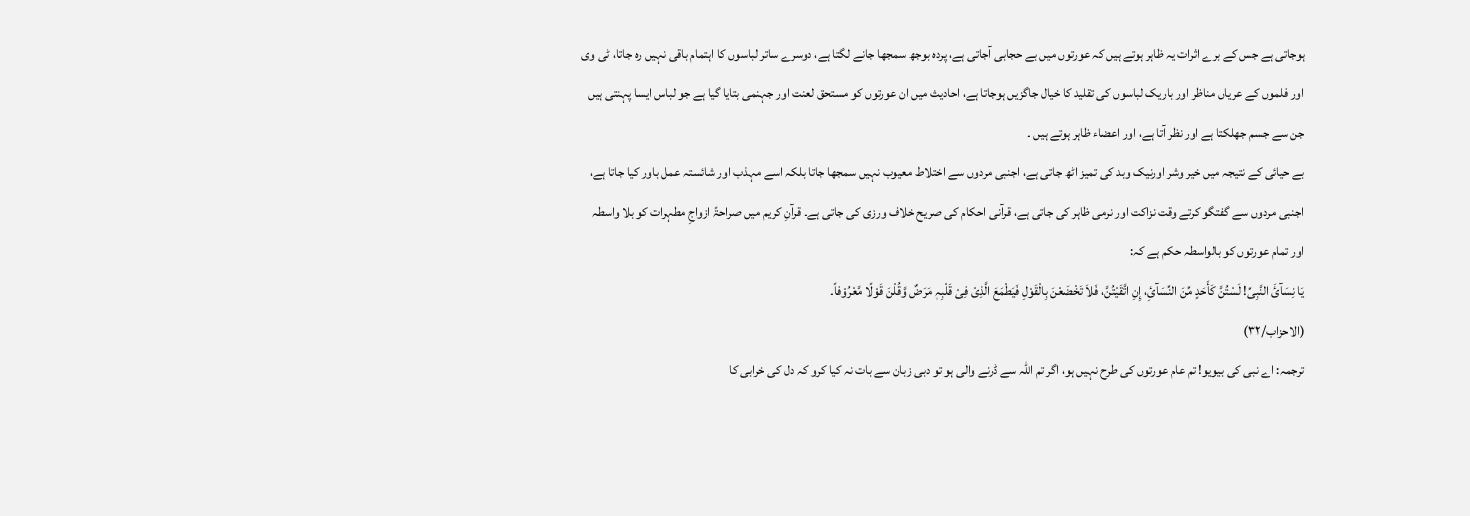ہوجاتی ہے جس کے برے اثرات یہ ظاہر ہوتے ہیں کہ عورتوں میں بے حجابی آجاتی ہے، پردہ بوجھ سمجھا جانے لگتا ہے، دوسرے ساتر لباسوں کا اہتمام باقی نہیں رہ جاتا، ٹی وی اور فلموں کے عریاں مناظر اور باریک لباسوں کی تقلید کا خیال جاگزیں ہوجاتا ہے، احادیث میں ان عورتوں کو مستحق لعنت اور جہنمی بتایا گیا ہے جو لباس ایسا پہنتی ہیں جن سے جسم جھلکتا ہے اور نظر آتا ہے، اور اعضاء ظاہر ہوتے ہیں ۔
بے حیائی کے نتیجہ میں خیر وشر اورنیک وبد کی تمیز اٹھ جاتی ہے، اجنبی مردوں سے اختلاط معیوب نہیں سمجھا جاتا بلکہ اسے مہذب اور شائستہ عمل باور کیا جاتا ہے، اجنبی مردوں سے گفتگو کرتے وقت نزاکت اور نرمی ظاہر کی جاتی ہے، قرآنی احکام کی صریح خلاف ورزی کی جاتی ہے۔ قرآنِ کریم میں صراحۃً ازواجِ مطہرات کو بلا واسطہ اور تمام عورتوں کو بالواسطہ حکم ہے کہ:
یَا نِسَآئَ النَّبِیِّ! لَسْتُنَّ کَأَحَدٍ مِّنَ النِّسَآئِ، إِنِ اتَّقَیْتُنَّ، فَلاَ تَخْضَعْنَ بِالْقَوْلِ فَیَطْمَعَ الَّذِیْ فِیْ قَلْبِہٖ مَرَضٌ وَّقُلْنَ قَوْلًا مَّعْرُوْفاً۔
(الاحزاب/۳۲)
ترجمہ: اے نبی کی بیویو! تم عام عورتوں کی طرح نہیں ہو، اگر تم اللہ سے ڈرنے والی ہو تو دبی زبان سے بات نہ کیا کرو کہ دل کی خرابی کا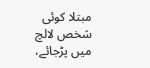مبتلا کوئی شخص لالچ میں پڑجائے،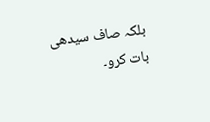بلکہ صاف سیدھی بات کرو۔